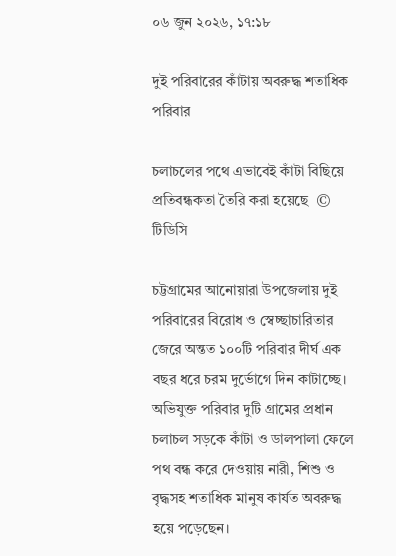০৬ জুন ২০২৬, ১৭:১৮

দুই পরিবারের কাঁটায় অবরুদ্ধ শতাধিক পরিবার

চলাচলের পথে এভাবেই কাঁটা বিছিয়ে প্রতিবন্ধকতা তৈরি করা হয়েছে  © টিডিসি

চট্টগ্রামের আনোয়ারা উপজেলায় দুই পরিবারের বিরোধ ও স্বেচ্ছাচারিতার জেরে অন্তত ১০০টি পরিবার দীর্ঘ এক বছর ধরে চরম দুর্ভোগে দিন কাটাচ্ছে। অভিযুক্ত পরিবার দুটি গ্রামের প্রধান চলাচল সড়কে কাঁটা ও ডালপালা ফেলে পথ বন্ধ করে দেওয়ায় নারী, শিশু ও বৃদ্ধসহ শতাধিক মানুষ কার্যত অবরুদ্ধ হয়ে পড়েছেন।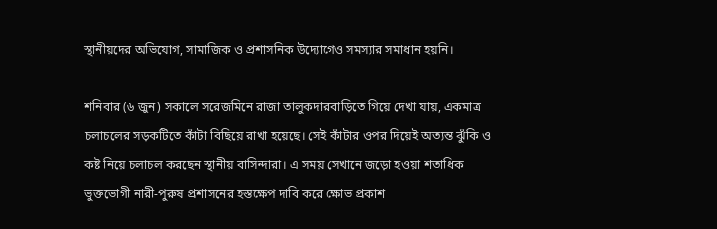স্থানীয়দের অভিযোগ, সামাজিক ও প্রশাসনিক উদ্যোগেও সমস্যার সমাধান হয়নি।

শনিবার (৬ জুন) সকালে সরেজমিনে রাজা তালুকদারবাড়িতে গিয়ে দেখা যায়, একমাত্র চলাচলের সড়কটিতে কাঁটা বিছিয়ে রাখা হয়েছে। সেই কাঁটার ওপর দিয়েই অত্যন্ত ঝুঁকি ও কষ্ট নিয়ে চলাচল করছেন স্থানীয় বাসিন্দারা। এ সময় সেখানে জড়ো হওয়া শতাধিক ভুক্তভোগী নারী-পুরুষ প্রশাসনের হস্তক্ষেপ দাবি করে ক্ষোভ প্রকাশ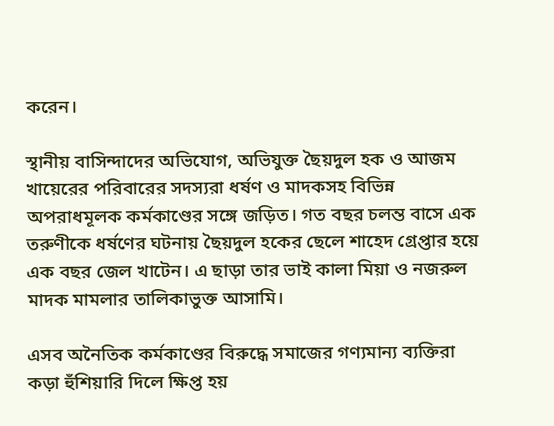করেন।

স্থানীয় বাসিন্দাদের অভিযোগ, অভিযুক্ত ছৈয়দুল হক ও আজম খায়েরের পরিবারের সদস্যরা ধর্ষণ ও মাদকসহ বিভিন্ন অপরাধমূলক কর্মকাণ্ডের সঙ্গে জড়িত। গত বছর চলন্ত বাসে এক তরুণীকে ধর্ষণের ঘটনায় ছৈয়দুল হকের ছেলে শাহেদ গ্রেপ্তার হয়ে এক বছর জেল খাটেন। এ ছাড়া তার ভাই কালা মিয়া ও নজরুল মাদক মামলার তালিকাভুক্ত আসামি।

এসব অনৈতিক কর্মকাণ্ডের বিরুদ্ধে সমাজের গণ্যমান্য ব্যক্তিরা কড়া হুঁশিয়ারি দিলে ক্ষিপ্ত হয়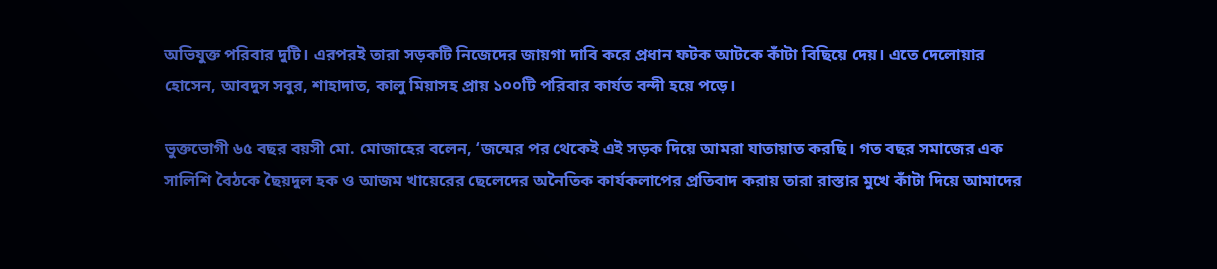অভিযুক্ত পরিবার দুটি। এরপরই তারা সড়কটি নিজেদের জায়গা দাবি করে প্রধান ফটক আটকে কাঁটা বিছিয়ে দেয়। এতে দেলোয়ার হোসেন, আবদুস সবুর, শাহাদাত, কালু মিয়াসহ প্রায় ১০০টি পরিবার কার্যত বন্দী হয়ে পড়ে।

ভুক্তভোগী ৬৫ বছর বয়সী মো. মোজাহের বলেন, ‘জন্মের পর থেকেই এই সড়ক দিয়ে আমরা যাতায়াত করছি। গত বছর সমাজের এক সালিশি বৈঠকে ছৈয়দুল হক ও আজম খায়েরের ছেলেদের অনৈতিক কার্যকলাপের প্রতিবাদ করায় তারা রাস্তার মুখে কাঁটা দিয়ে আমাদের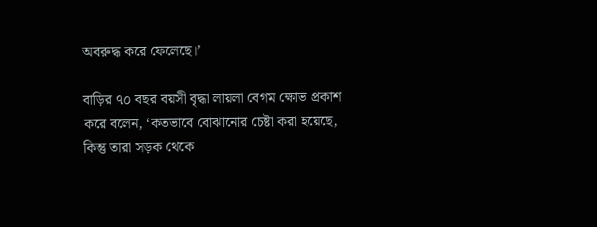অবরুদ্ধ করে ফেলেছে।’

বাড়ির ৭০ বছর বয়সী বৃদ্ধা লায়লা বেগম ক্ষোভ প্রকাশ করে বলেন, ‘কতভাবে বোঝানোর চেষ্টা করা হয়েছে, কিন্তু তারা সড়ক থেকে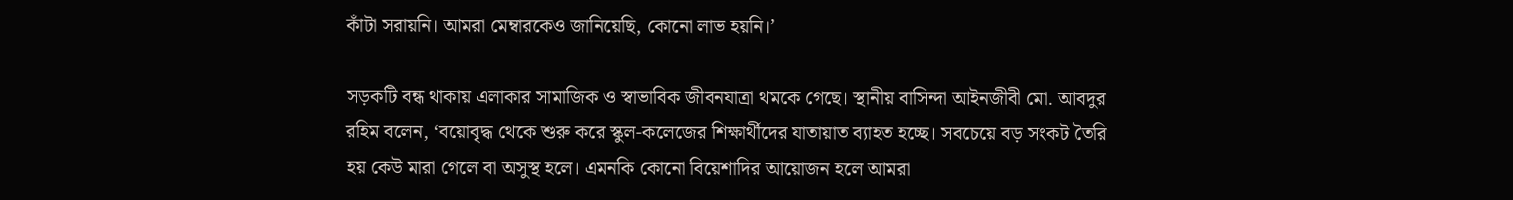কাঁটা সরায়নি। আমরা মেম্বারকেও জানিয়েছি, কোনো লাভ হয়নি।’

সড়কটি বন্ধ থাকায় এলাকার সামাজিক ও স্বাভাবিক জীবনযাত্রা থমকে গেছে। স্থানীয় বাসিন্দা আইনজীবী মো. আবদুর রহিম বলেন, ‘বয়োবৃদ্ধ থেকে শুরু করে স্কুল-কলেজের শিক্ষার্থীদের যাতায়াত ব্যাহত হচ্ছে। সবচেয়ে বড় সংকট তৈরি হয় কেউ মারা গেলে বা অসুস্থ হলে। এমনকি কোনো বিয়েশাদির আয়োজন হলে আমরা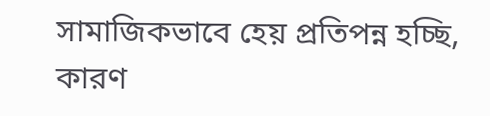সামাজিকভাবে হেয় প্রতিপন্ন হচ্ছি, কারণ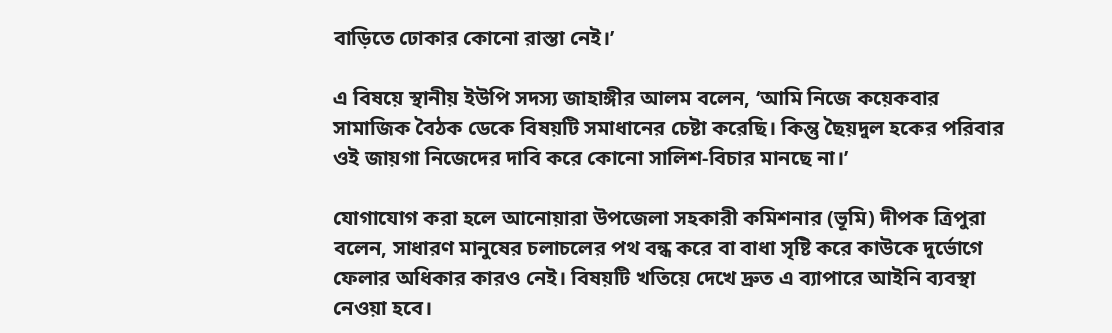বাড়িতে ঢোকার কোনো রাস্তা নেই।’

এ বিষয়ে স্থানীয় ইউপি সদস্য জাহাঙ্গীর আলম বলেন, ‘আমি নিজে কয়েকবার সামাজিক বৈঠক ডেকে বিষয়টি সমাধানের চেষ্টা করেছি। কিন্তু ছৈয়দুল হকের পরিবার ওই জায়গা নিজেদের দাবি করে কোনো সালিশ-বিচার মানছে না।’

যোগাযোগ করা হলে আনোয়ারা উপজেলা সহকারী কমিশনার (ভূমি) দীপক ত্রিপুরা বলেন, সাধারণ মানুষের চলাচলের পথ বন্ধ করে বা বাধা সৃষ্টি করে কাউকে দুর্ভোগে ফেলার অধিকার কারও নেই। বিষয়টি খতিয়ে দেখে দ্রুত এ ব্যাপারে আইনি ব্যবস্থা নেওয়া হবে।